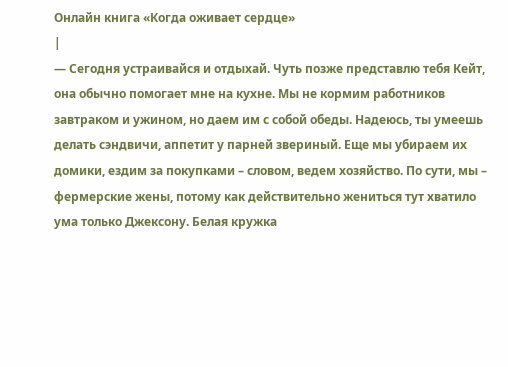Онлайн книга «Когда оживает сердце»
|
— Сегодня устраивайся и отдыхай. Чуть позже представлю тебя Кейт, она обычно помогает мне на кухне. Мы не кормим работников завтраком и ужином, но даем им с собой обеды. Надеюсь, ты умеешь делать сэндвичи, аппетит у парней звериный. Еще мы убираем их домики, ездим за покупками – словом, ведем хозяйство. По сути, мы – фермерские жены, потому как действительно жениться тут хватило ума только Джексону. Белая кружка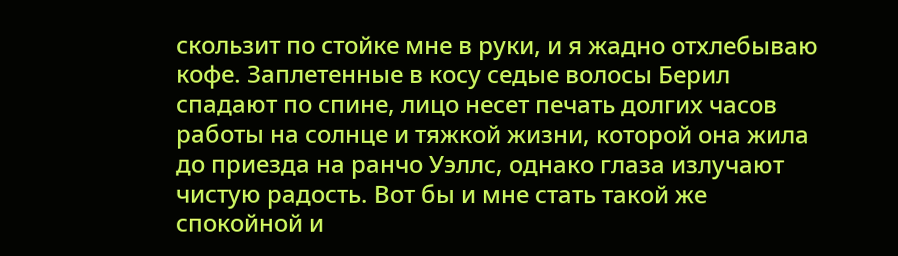скользит по стойке мне в руки, и я жадно отхлебываю кофе. Заплетенные в косу седые волосы Берил спадают по спине, лицо несет печать долгих часов работы на солнце и тяжкой жизни, которой она жила до приезда на ранчо Уэллс, однако глаза излучают чистую радость. Вот бы и мне стать такой же спокойной и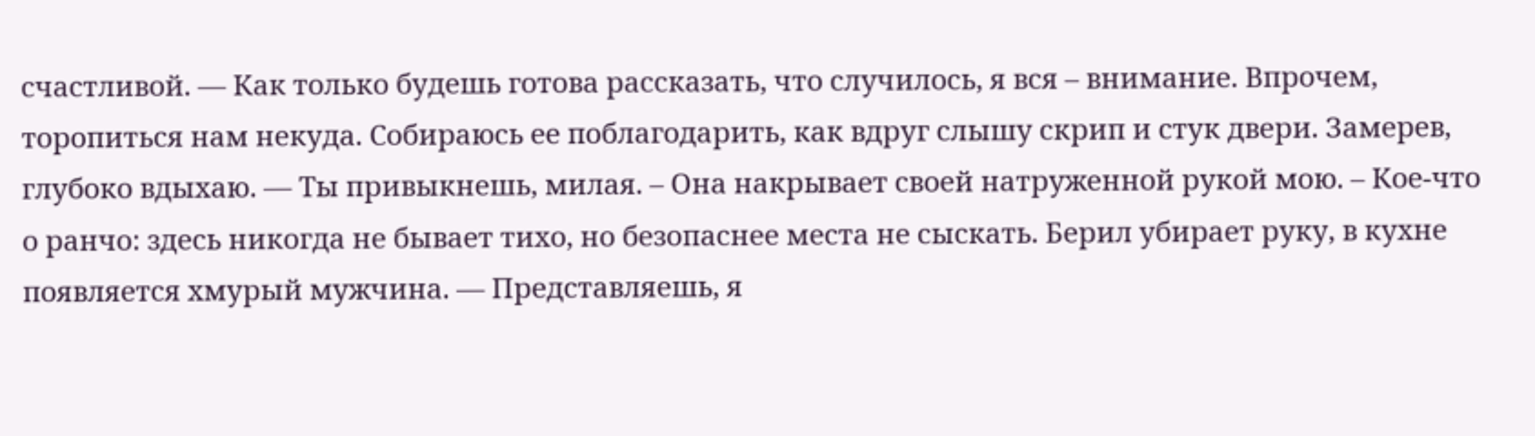счастливой. — Как только будешь готова рассказать, что случилось, я вся – внимание. Впрочем, торопиться нам некуда. Собираюсь ее поблагодарить, как вдруг слышу скрип и стук двери. Замерев, глубоко вдыхаю. — Ты привыкнешь, милая. – Она накрывает своей натруженной рукой мою. – Кое-что о ранчо: здесь никогда не бывает тихо, но безопаснее места не сыскать. Берил убирает руку, в кухне появляется хмурый мужчина. — Представляешь, я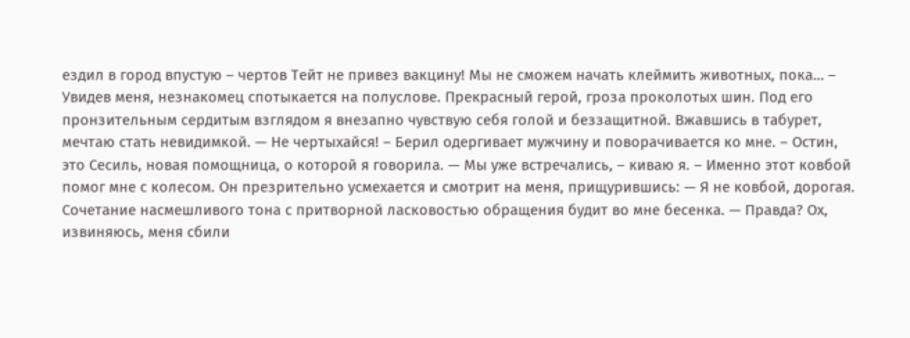ездил в город впустую – чертов Тейт не привез вакцину! Мы не сможем начать клеймить животных, пока… – Увидев меня, незнакомец спотыкается на полуслове. Прекрасный герой, гроза проколотых шин. Под его пронзительным сердитым взглядом я внезапно чувствую себя голой и беззащитной. Вжавшись в табурет, мечтаю стать невидимкой. — Не чертыхайся! – Берил одергивает мужчину и поворачивается ко мне. – Остин, это Сесиль, новая помощница, о которой я говорила. — Мы уже встречались, – киваю я. – Именно этот ковбой помог мне с колесом. Он презрительно усмехается и смотрит на меня, прищурившись: — Я не ковбой, дорогая. Сочетание насмешливого тона с притворной ласковостью обращения будит во мне бесенка. — Правда? Ох, извиняюсь, меня сбили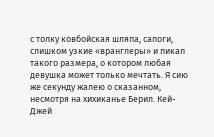с толку ковбойская шляпа, сапоги, слишком узкие «вранглеры» и пикап такого размера, о котором любая девушка может только мечтать. Я сию же секунду жалею о сказанном, несмотря на хихиканье Берил. Кей-Джей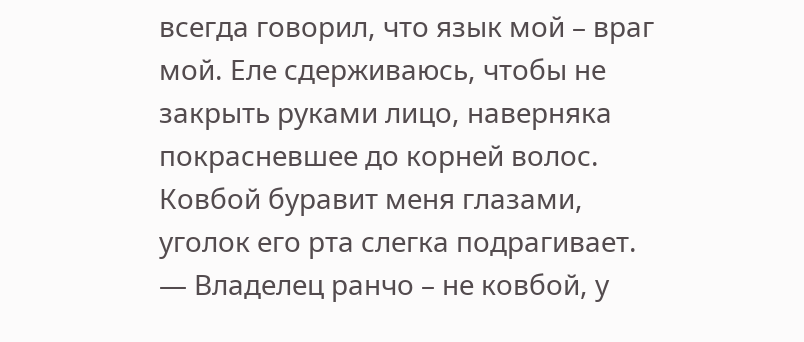всегда говорил, что язык мой – враг мой. Еле сдерживаюсь, чтобы не закрыть руками лицо, наверняка покрасневшее до корней волос. Ковбой буравит меня глазами, уголок его рта слегка подрагивает. — Владелец ранчо – не ковбой, у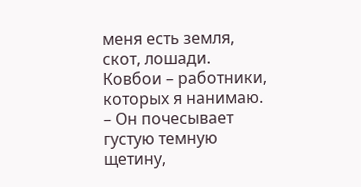меня есть земля, скот, лошади. Ковбои – работники, которых я нанимаю. – Он почесывает густую темную щетину,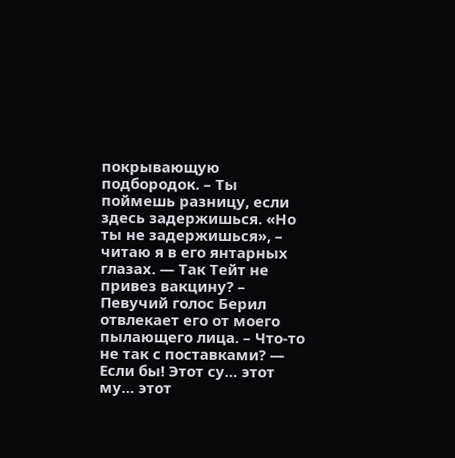покрывающую подбородок. – Ты поймешь разницу, если здесь задержишься. «Но ты не задержишься», – читаю я в его янтарных глазах. — Так Тейт не привез вакцину? – Певучий голос Берил отвлекает его от моего пылающего лица. – Что-то не так с поставками? — Если бы! Этот су… этот му… этот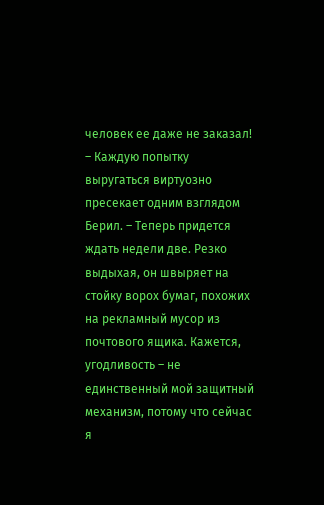человек ее даже не заказал! – Каждую попытку выругаться виртуозно пресекает одним взглядом Берил. – Теперь придется ждать недели две. Резко выдыхая, он швыряет на стойку ворох бумаг, похожих на рекламный мусор из почтового ящика. Кажется, угодливость – не единственный мой защитный механизм, потому что сейчас я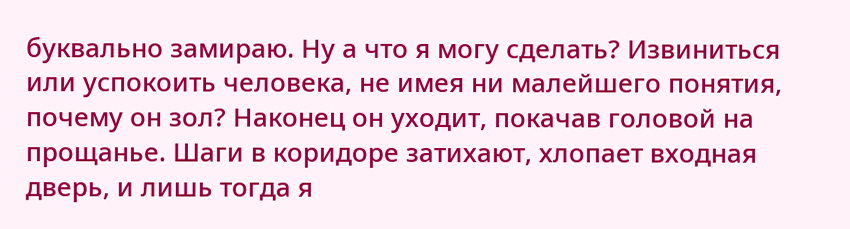буквально замираю. Ну а что я могу сделать? Извиниться или успокоить человека, не имея ни малейшего понятия, почему он зол? Наконец он уходит, покачав головой на прощанье. Шаги в коридоре затихают, хлопает входная дверь, и лишь тогда я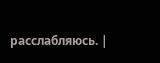расслабляюсь. |